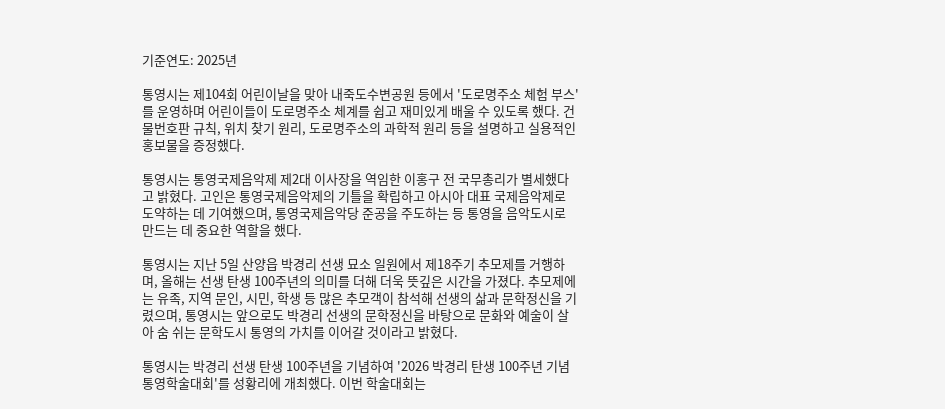기준연도: 2025년

통영시는 제104회 어린이날을 맞아 내죽도수변공원 등에서 '도로명주소 체험 부스'를 운영하며 어린이들이 도로명주소 체계를 쉽고 재미있게 배울 수 있도록 했다. 건물번호판 규칙, 위치 찾기 원리, 도로명주소의 과학적 원리 등을 설명하고 실용적인 홍보물을 증정했다.

통영시는 통영국제음악제 제2대 이사장을 역임한 이홍구 전 국무총리가 별세했다고 밝혔다. 고인은 통영국제음악제의 기틀을 확립하고 아시아 대표 국제음악제로 도약하는 데 기여했으며, 통영국제음악당 준공을 주도하는 등 통영을 음악도시로 만드는 데 중요한 역할을 했다.

통영시는 지난 5일 산양읍 박경리 선생 묘소 일원에서 제18주기 추모제를 거행하며, 올해는 선생 탄생 100주년의 의미를 더해 더욱 뜻깊은 시간을 가졌다. 추모제에는 유족, 지역 문인, 시민, 학생 등 많은 추모객이 참석해 선생의 삶과 문학정신을 기렸으며, 통영시는 앞으로도 박경리 선생의 문학정신을 바탕으로 문화와 예술이 살아 숨 쉬는 문학도시 통영의 가치를 이어갈 것이라고 밝혔다.

통영시는 박경리 선생 탄생 100주년을 기념하여 '2026 박경리 탄생 100주년 기념 통영학술대회'를 성황리에 개최했다. 이번 학술대회는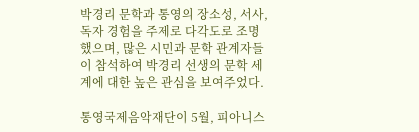박경리 문학과 통영의 장소성, 서사, 독자 경험을 주제로 다각도로 조명했으며, 많은 시민과 문학 관계자들이 참석하여 박경리 선생의 문학 세계에 대한 높은 관심을 보여주었다.

통영국제음악재단이 5월, 피아니스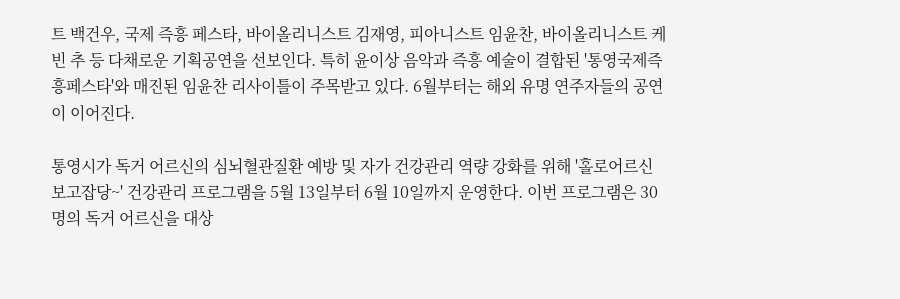트 백건우, 국제 즉흥 페스타, 바이올리니스트 김재영, 피아니스트 임윤찬, 바이올리니스트 케빈 추 등 다채로운 기획공연을 선보인다. 특히 윤이상 음악과 즉흥 예술이 결합된 '통영국제즉흥페스타'와 매진된 임윤찬 리사이틀이 주목받고 있다. 6월부터는 해외 유명 연주자들의 공연이 이어진다.

통영시가 독거 어르신의 심뇌혈관질환 예방 및 자가 건강관리 역량 강화를 위해 '홀로어르신 보고잡당~' 건강관리 프로그램을 5월 13일부터 6월 10일까지 운영한다. 이번 프로그램은 30명의 독거 어르신을 대상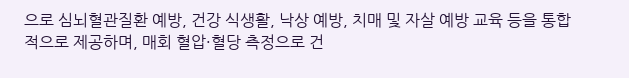으로 심뇌혈관질환 예방, 건강 식생활, 낙상 예방, 치매 및 자살 예방 교육 등을 통합적으로 제공하며, 매회 혈압·혈당 측정으로 건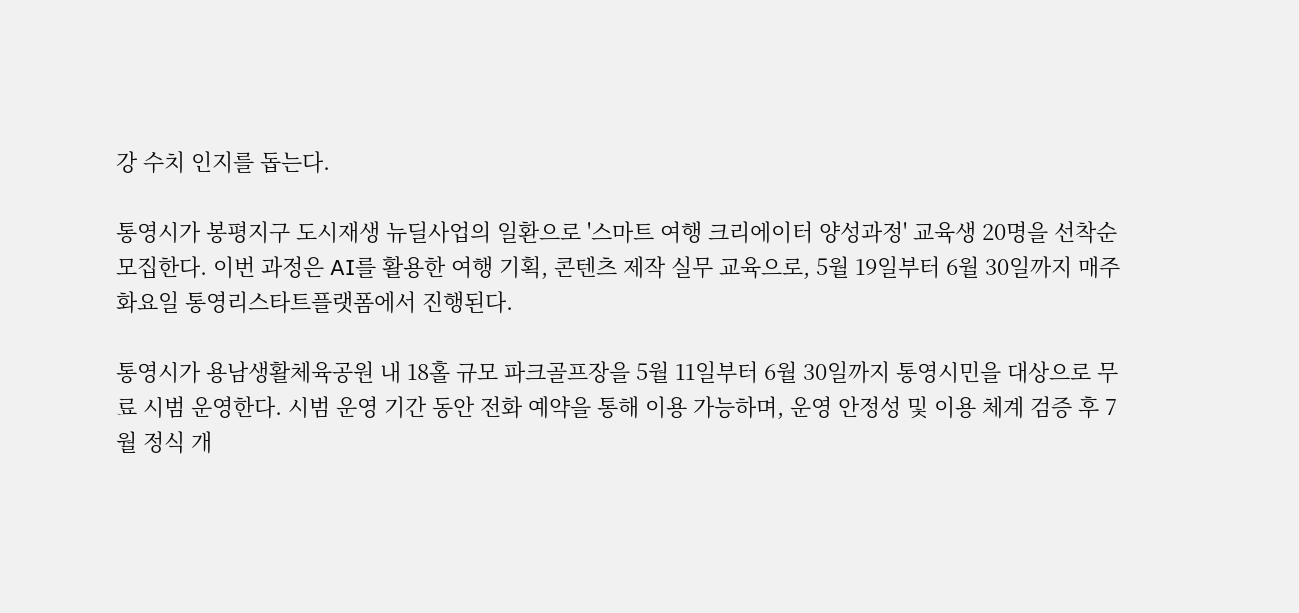강 수치 인지를 돕는다.

통영시가 봉평지구 도시재생 뉴딜사업의 일환으로 '스마트 여행 크리에이터 양성과정' 교육생 20명을 선착순 모집한다. 이번 과정은 AI를 활용한 여행 기획, 콘텐츠 제작 실무 교육으로, 5월 19일부터 6월 30일까지 매주 화요일 통영리스타트플랫폼에서 진행된다.

통영시가 용남생활체육공원 내 18홀 규모 파크골프장을 5월 11일부터 6월 30일까지 통영시민을 대상으로 무료 시범 운영한다. 시범 운영 기간 동안 전화 예약을 통해 이용 가능하며, 운영 안정성 및 이용 체계 검증 후 7월 정식 개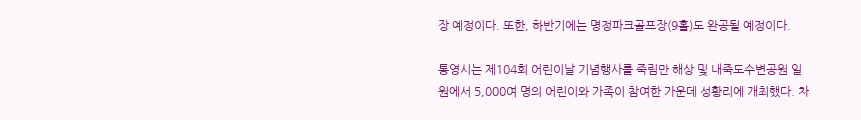장 예정이다. 또한, 하반기에는 명정파크골프장(9홀)도 완공될 예정이다.

통영시는 제104회 어린이날 기념행사를 죽림만 해상 및 내죽도수변공원 일원에서 5,000여 명의 어린이와 가족이 참여한 가운데 성황리에 개최했다. 차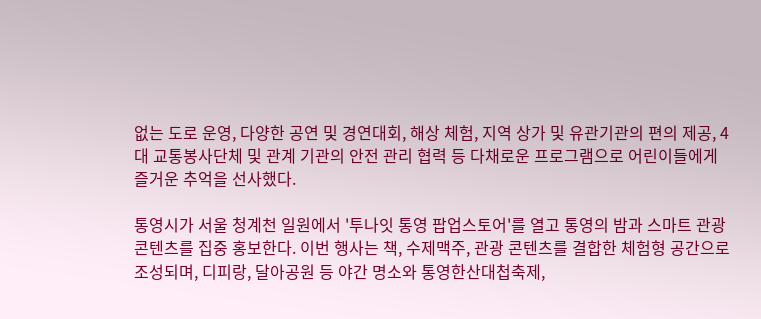없는 도로 운영, 다양한 공연 및 경연대회, 해상 체험, 지역 상가 및 유관기관의 편의 제공, 4대 교통봉사단체 및 관계 기관의 안전 관리 협력 등 다채로운 프로그램으로 어린이들에게 즐거운 추억을 선사했다.

통영시가 서울 청계천 일원에서 '투나잇 통영 팝업스토어'를 열고 통영의 밤과 스마트 관광 콘텐츠를 집중 홍보한다. 이번 행사는 책, 수제맥주, 관광 콘텐츠를 결합한 체험형 공간으로 조성되며, 디피랑, 달아공원 등 야간 명소와 통영한산대첩축제,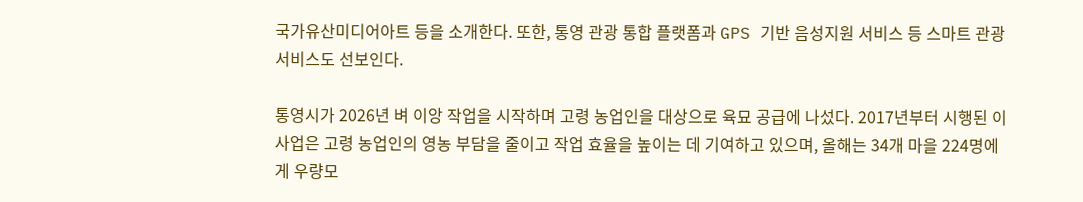국가유산미디어아트 등을 소개한다. 또한, 통영 관광 통합 플랫폼과 GPS 기반 음성지원 서비스 등 스마트 관광 서비스도 선보인다.

통영시가 2026년 벼 이앙 작업을 시작하며 고령 농업인을 대상으로 육묘 공급에 나섰다. 2017년부터 시행된 이 사업은 고령 농업인의 영농 부담을 줄이고 작업 효율을 높이는 데 기여하고 있으며, 올해는 34개 마을 224명에게 우량모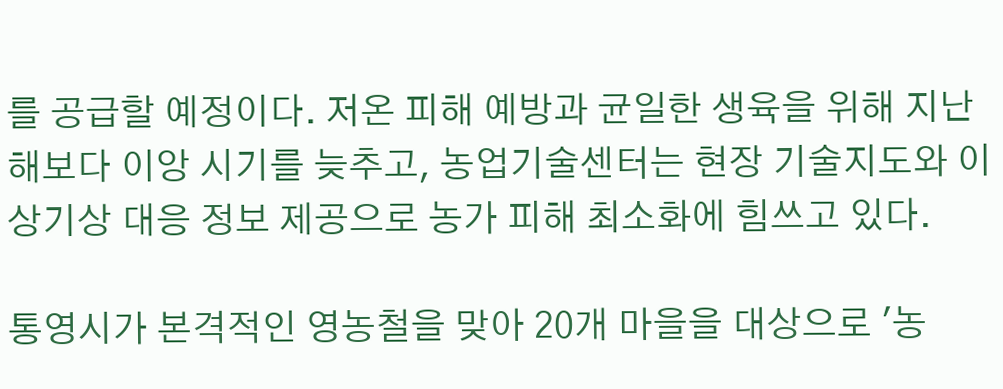를 공급할 예정이다. 저온 피해 예방과 균일한 생육을 위해 지난해보다 이앙 시기를 늦추고, 농업기술센터는 현장 기술지도와 이상기상 대응 정보 제공으로 농가 피해 최소화에 힘쓰고 있다.

통영시가 본격적인 영농철을 맞아 20개 마을을 대상으로 '농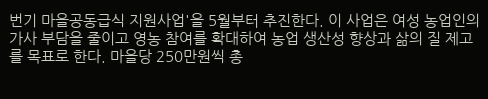번기 마을공동급식 지원사업'을 5월부터 추진한다. 이 사업은 여성 농업인의 가사 부담을 줄이고 영농 참여를 확대하여 농업 생산성 향상과 삶의 질 제고를 목표로 한다. 마을당 250만원씩 총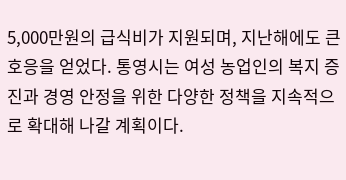5,000만원의 급식비가 지원되며, 지난해에도 큰 호응을 얻었다. 통영시는 여성 농업인의 복지 증진과 경영 안정을 위한 다양한 정책을 지속적으로 확대해 나갈 계획이다.